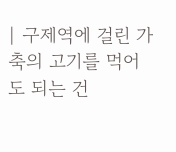| 구제역에 걸린 가축의 고기를 먹어도 되는 건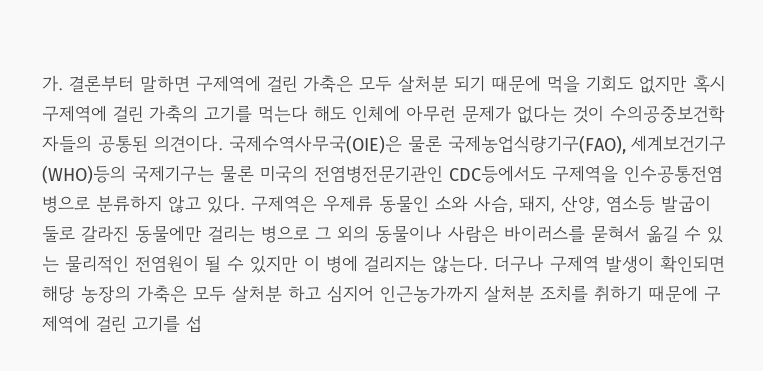가. 결론부터 말하면 구제역에 걸린 가축은 모두 살처분 되기 때문에 먹을 기회도 없지만 혹시 구제역에 걸린 가축의 고기를 먹는다 해도 인체에 아무런 문제가 없다는 것이 수의공중보건학자들의 공통된 의견이다. 국제수역사무국(OIE)은 물론 국제농업식량기구(FAO), 세계보건기구(WHO)등의 국제기구는 물론 미국의 전염병전문기관인 CDC등에서도 구제역을 인수공통전염병으로 분류하지 않고 있다. 구제역은 우제류 동물인 소와 사슴, 돼지, 산양, 염소등 발굽이 둘로 갈라진 동물에만 걸리는 병으로 그 외의 동물이나 사람은 바이러스를 묻혀서 옮길 수 있는 물리적인 전염원이 될 수 있지만 이 병에 걸리지는 않는다. 더구나 구제역 발생이 확인되면 해당 농장의 가축은 모두 살처분 하고 심지어 인근농가까지 살처분 조치를 취하기 때문에 구제역에 걸린 고기를 섭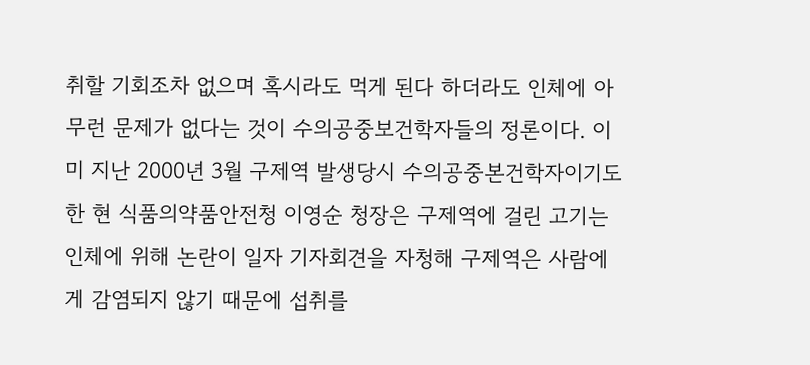취할 기회조차 없으며 혹시라도 먹게 된다 하더라도 인체에 아무런 문제가 없다는 것이 수의공중보건학자들의 정론이다. 이미 지난 2000년 3월 구제역 발생당시 수의공중본건학자이기도 한 현 식품의약품안전청 이영순 청장은 구제역에 걸린 고기는 인체에 위해 논란이 일자 기자회견을 자청해 구제역은 사람에게 감염되지 않기 때문에 섭취를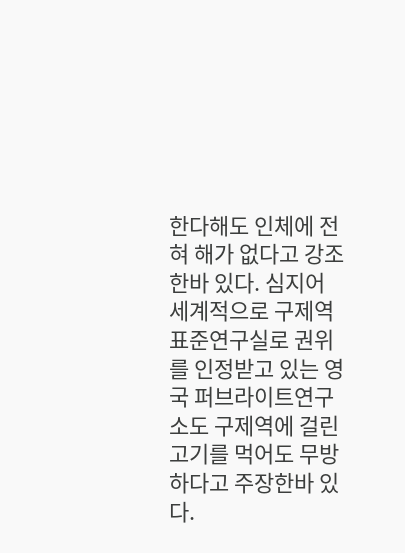한다해도 인체에 전혀 해가 없다고 강조한바 있다. 심지어 세계적으로 구제역 표준연구실로 권위를 인정받고 있는 영국 퍼브라이트연구소도 구제역에 걸린 고기를 먹어도 무방하다고 주장한바 있다.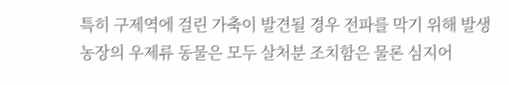특히 구제역에 걸린 가축이 발견될 경우 전파를 막기 위해 발생농장의 우제류 동물은 모두 살처분 조치함은 물론 심지어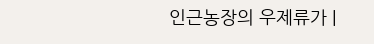인근농장의 우제류가 |